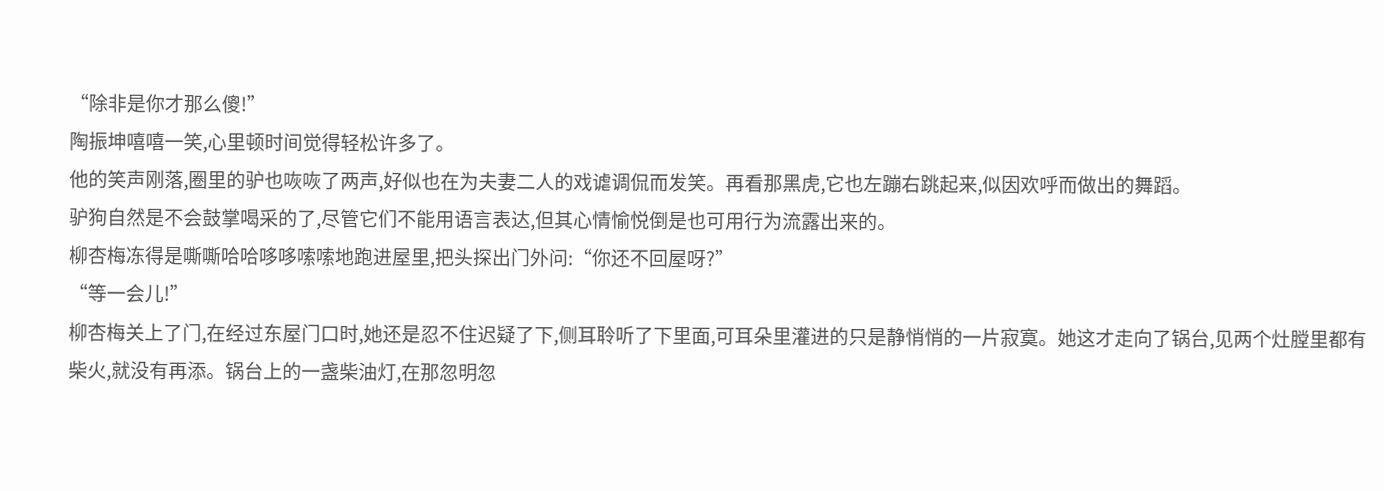“除非是你才那么傻!”
陶振坤嘻嘻一笑,心里顿时间觉得轻松许多了。
他的笑声刚落,圈里的驴也咴咴了两声,好似也在为夫妻二人的戏谑调侃而发笑。再看那黑虎,它也左蹦右跳起来,似因欢呼而做出的舞蹈。
驴狗自然是不会鼓掌喝采的了,尽管它们不能用语言表达,但其心情愉悦倒是也可用行为流露出来的。
柳杏梅冻得是嘶嘶哈哈哆哆嗦嗦地跑进屋里,把头探出门外问:“你还不回屋呀?”
“等一会儿!”
柳杏梅关上了门,在经过东屋门口时,她还是忍不住迟疑了下,侧耳聆听了下里面,可耳朵里灌进的只是静悄悄的一片寂寞。她这才走向了锅台,见两个灶膛里都有柴火,就没有再添。锅台上的一盏柴油灯,在那忽明忽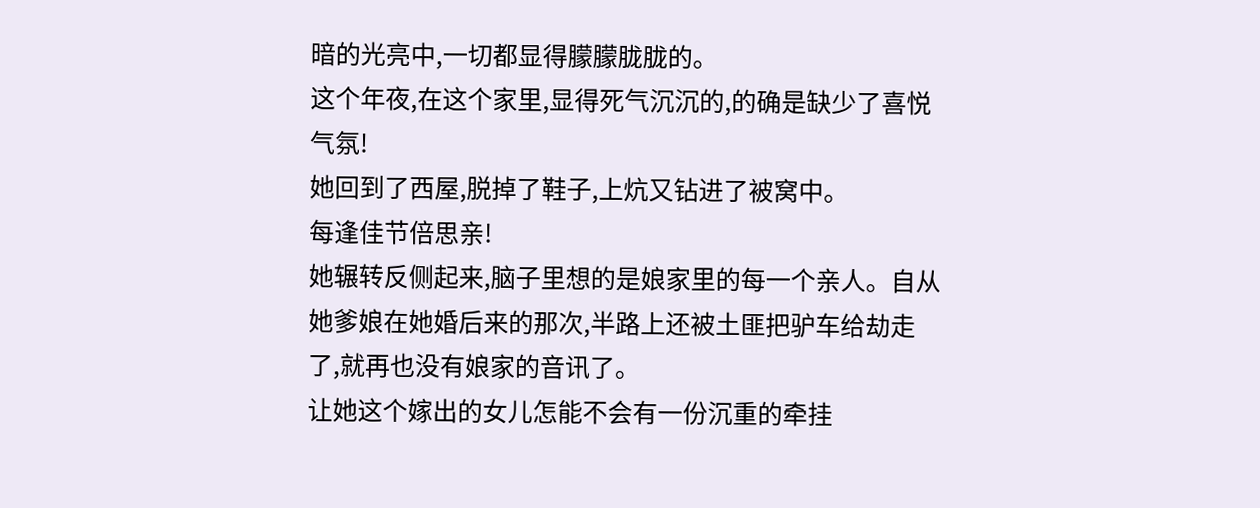暗的光亮中,一切都显得朦朦胧胧的。
这个年夜,在这个家里,显得死气沉沉的,的确是缺少了喜悦气氛!
她回到了西屋,脱掉了鞋子,上炕又钻进了被窝中。
每逢佳节倍思亲!
她辗转反侧起来,脑子里想的是娘家里的每一个亲人。自从她爹娘在她婚后来的那次,半路上还被土匪把驴车给劫走了,就再也没有娘家的音讯了。
让她这个嫁出的女儿怎能不会有一份沉重的牵挂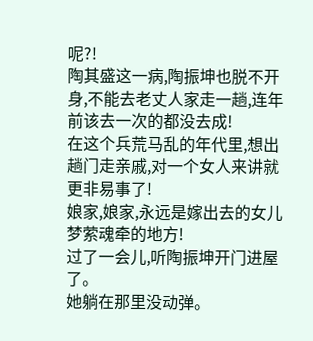呢?!
陶其盛这一病,陶振坤也脱不开身,不能去老丈人家走一趟,连年前该去一次的都没去成!
在这个兵荒马乱的年代里,想出趟门走亲戚,对一个女人来讲就更非易事了!
娘家,娘家,永远是嫁出去的女儿梦萦魂牵的地方!
过了一会儿,听陶振坤开门进屋了。
她躺在那里没动弹。